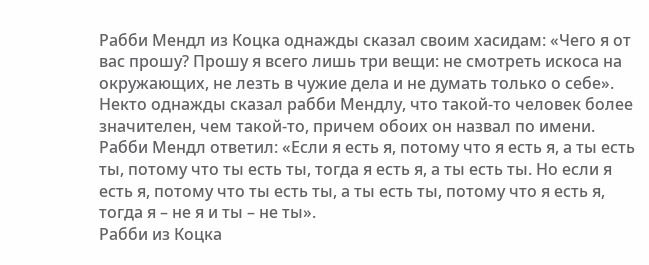Рабби Мендл из Коцка однажды сказал своим хасидам: «Чего я от вас прошу? Прошу я всего лишь три вещи: не смотреть искоса на окружающих, не лезть в чужие дела и не думать только о себе».
Некто однажды сказал рабби Мендлу, что такой-то человек более значителен, чем такой-то, причем обоих он назвал по имени. Рабби Мендл ответил: «Если я есть я, потому что я есть я, а ты есть ты, потому что ты есть ты, тогда я есть я, а ты есть ты. Но если я есть я, потому что ты есть ты, а ты есть ты, потому что я есть я, тогда я – не я и ты – не ты».
Рабби из Коцка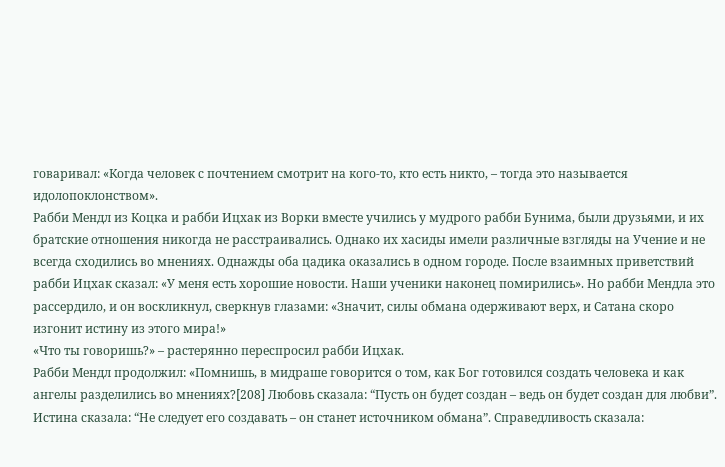говаривал: «Когда человек с почтением смотрит на кого-то, кто есть никто, – тогда это называется идолопоклонством».
Рабби Мендл из Коцка и рабби Ицхак из Ворки вместе учились у мудрого рабби Бунима, были друзьями, и их братские отношения никогда не расстраивались. Однако их хасиды имели различные взгляды на Учение и не всегда сходились во мнениях. Однажды оба цадика оказались в одном городе. После взаимных приветствий рабби Ицхак сказал: «У меня есть хорошие новости. Наши ученики наконец помирились». Но рабби Мендла это рассердило, и он воскликнул, сверкнув глазами: «Значит, силы обмана одерживают верх, и Сатана скоро изгонит истину из этого мира!»
«Что ты говоришь?» – растерянно переспросил рабби Ицхак.
Рабби Мендл продолжил: «Помнишь, в мидраше говорится о том, как Бог готовился создать человека и как ангелы разделились во мнениях?[208] Любовь сказала: “Пусть он будет создан – ведь он будет создан для любви”. Истина сказала: “Не следует его создавать – он станет источником обмана”. Справедливость сказала: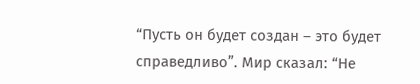“Пусть он будет создан – это будет справедливо”. Мир сказал: “Не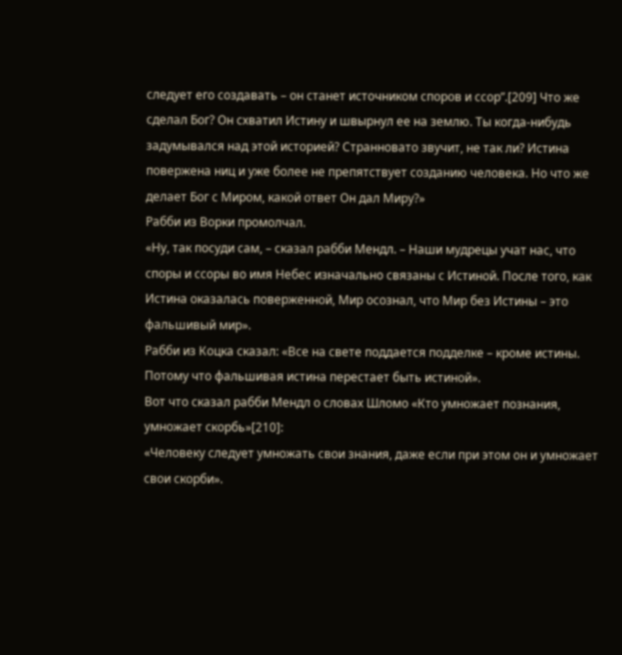следует его создавать – он станет источником споров и ссор”.[209] Что же сделал Бог? Он схватил Истину и швырнул ее на землю. Ты когда-нибудь задумывался над этой историей? Странновато звучит, не так ли? Истина повержена ниц и уже более не препятствует созданию человека. Но что же делает Бог с Миром, какой ответ Он дал Миру?»
Рабби из Ворки промолчал.
«Ну, так посуди сам, – сказал рабби Мендл. – Наши мудрецы учат нас, что споры и ссоры во имя Небес изначально связаны с Истиной. После того, как Истина оказалась поверженной, Мир осознал, что Мир без Истины – это фальшивый мир».
Рабби из Коцка сказал: «Все на свете поддается подделке – кроме истины. Потому что фальшивая истина перестает быть истиной».
Вот что сказал рабби Мендл о словах Шломо «Кто умножает познания, умножает скорбь»[210]:
«Человеку следует умножать свои знания, даже если при этом он и умножает свои скорби».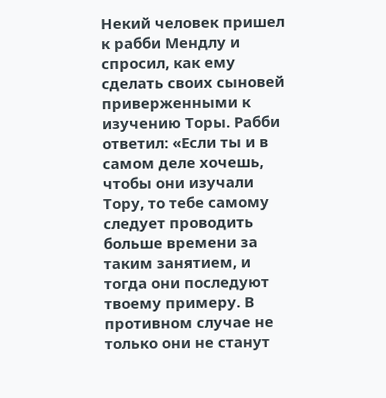Некий человек пришел к рабби Мендлу и спросил, как ему сделать своих сыновей приверженными к изучению Торы. Рабби ответил: «Если ты и в самом деле хочешь, чтобы они изучали Тору, то тебе самому следует проводить больше времени за таким занятием, и тогда они последуют твоему примеру. В противном случае не только они не станут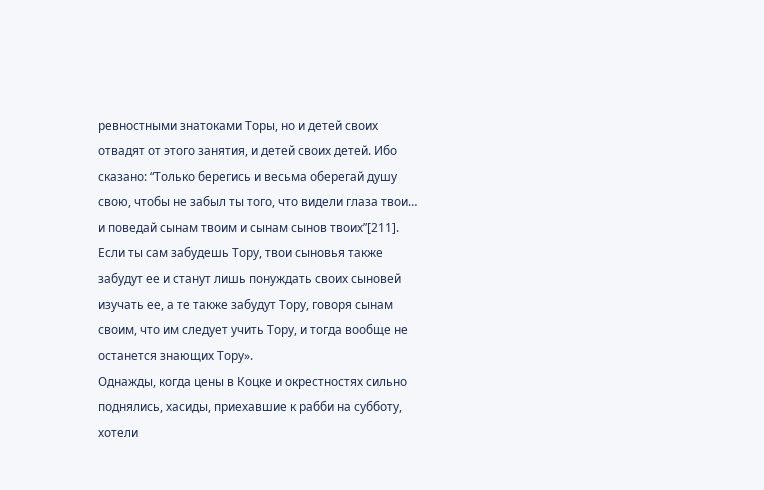ревностными знатоками Торы, но и детей своих отвадят от этого занятия, и детей своих детей. Ибо сказано: “Только берегись и весьма оберегай душу свою, чтобы не забыл ты того, что видели глаза твои… и поведай сынам твоим и сынам сынов твоих”[211]. Если ты сам забудешь Тору, твои сыновья также забудут ее и станут лишь понуждать своих сыновей изучать ее, а те также забудут Тору, говоря сынам своим, что им следует учить Тору, и тогда вообще не останется знающих Тору».
Однажды, когда цены в Коцке и окрестностях сильно поднялись, хасиды, приехавшие к рабби на субботу, хотели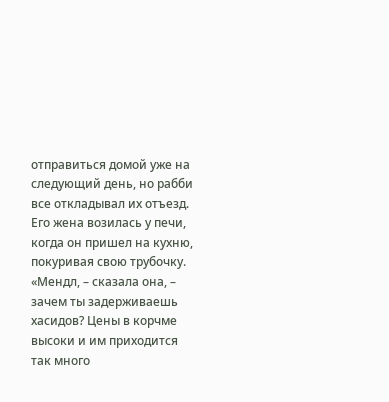отправиться домой уже на следующий день, но рабби все откладывал их отъезд. Его жена возилась у печи, когда он пришел на кухню, покуривая свою трубочку. «Мендл, – сказала она, – зачем ты задерживаешь хасидов? Цены в корчме высоки и им приходится так много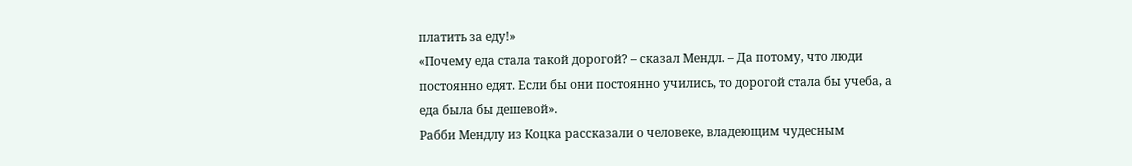платить за еду!»
«Почему еда стала такой дорогой? – сказал Мендл. – Да потому, что люди постоянно едят. Если бы они постоянно учились, то дорогой стала бы учеба, а еда была бы дешевой».
Рабби Мендлу из Коцка рассказали о человеке, владеющим чудесным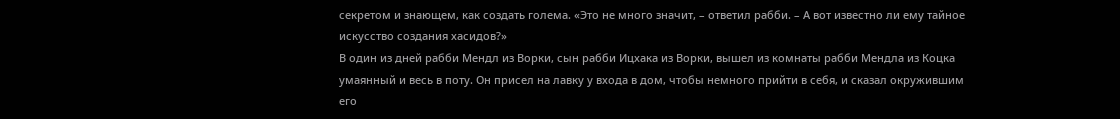секретом и знающем, как создать голема. «Это не много значит, – ответил рабби. – А вот известно ли ему тайное искусство создания хасидов?»
В один из дней рабби Мендл из Ворки, сын рабби Ицхака из Ворки, вышел из комнаты рабби Мендла из Коцка умаянный и весь в поту. Он присел на лавку у входа в дом, чтобы немного прийти в себя, и сказал окружившим его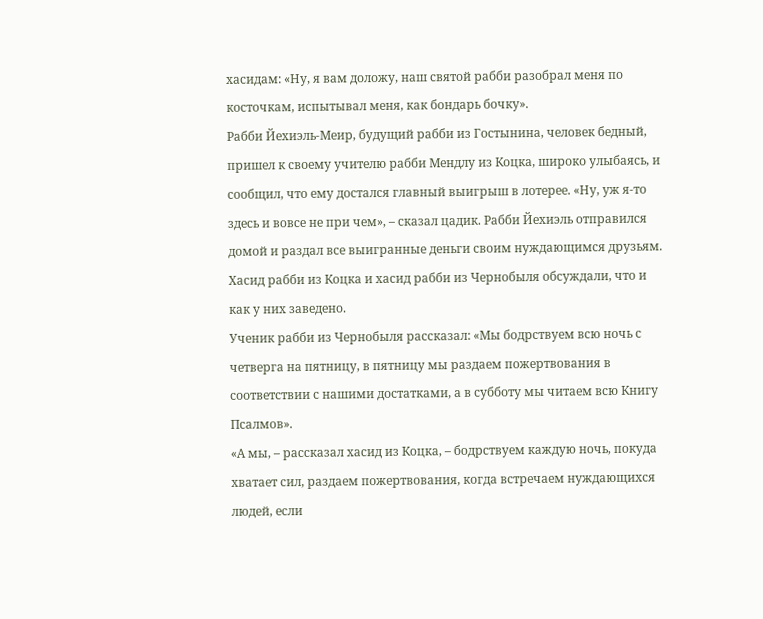хасидам: «Ну, я вам доложу, наш святой рабби разобрал меня по косточкам, испытывал меня, как бондарь бочку».
Рабби Йехиэль-Меир, будущий рабби из Гостынина, человек бедный, пришел к своему учителю рабби Мендлу из Коцка, широко улыбаясь, и сообщил, что ему достался главный выигрыш в лотерее. «Ну, уж я-то здесь и вовсе не при чем», – сказал цадик. Рабби Йехиэль отправился домой и раздал все выигранные деньги своим нуждающимся друзьям.
Хасид рабби из Коцка и хасид рабби из Чернобыля обсуждали, что и как у них заведено.
Ученик рабби из Чернобыля рассказал: «Мы бодрствуем всю ночь с четверга на пятницу, в пятницу мы раздаем пожертвования в соответствии с нашими достатками, а в субботу мы читаем всю Книгу Псалмов».
«А мы, – рассказал хасид из Коцка, – бодрствуем каждую ночь, покуда хватает сил, раздаем пожертвования, когда встречаем нуждающихся людей, если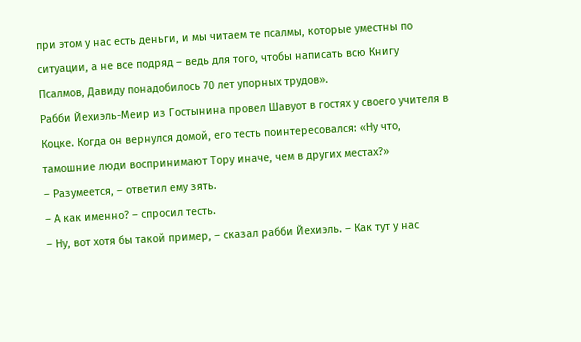при этом у нас есть деньги, и мы читаем те псалмы, которые уместны по ситуации, а не все подряд – ведь для того, чтобы написать всю Книгу Псалмов, Давиду понадобилось 70 лет упорных трудов».
Рабби Йехиэль-Меир из Гостынина провел Шавуот в гостях у своего учителя в Коцке. Когда он вернулся домой, его тесть поинтересовался: «Ну что, тамошние люди воспринимают Тору иначе, чем в других местах?»
– Разумеется, – ответил ему зять.
– А как именно? – спросил тесть.
– Ну, вот хотя бы такой пример, – сказал рабби Йехиэль. – Как тут у нас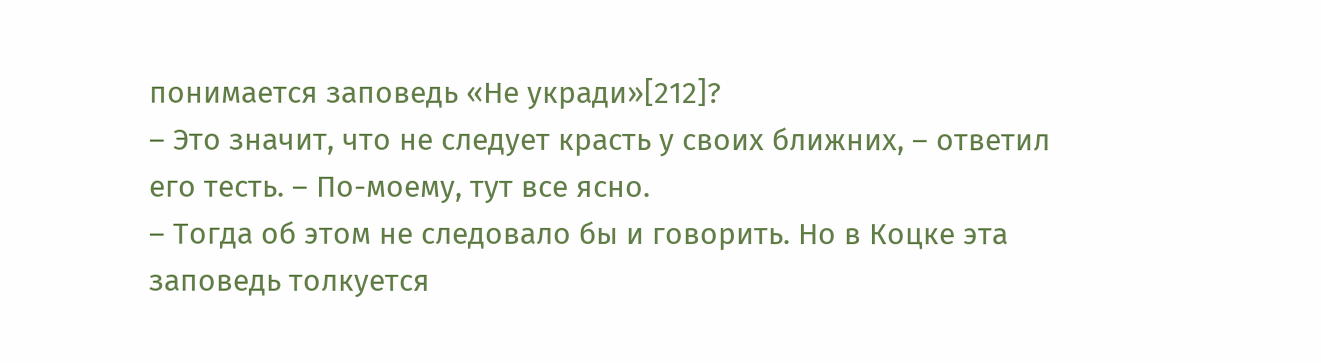понимается заповедь «Не укради»[212]?
– Это значит, что не следует красть у своих ближних, – ответил его тесть. – По-моему, тут все ясно.
– Тогда об этом не следовало бы и говорить. Но в Коцке эта заповедь толкуется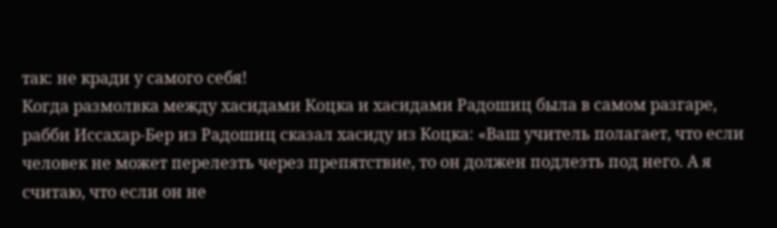так: не кради у самого себя!
Когда размолвка между хасидами Коцка и хасидами Радошиц была в самом разгаре, рабби Иссахар-Бер из Радошиц сказал хасиду из Коцка: «Ваш учитель полагает, что если человек не может перелезть через препятствие, то он должен подлезть под него. А я считаю, что если он не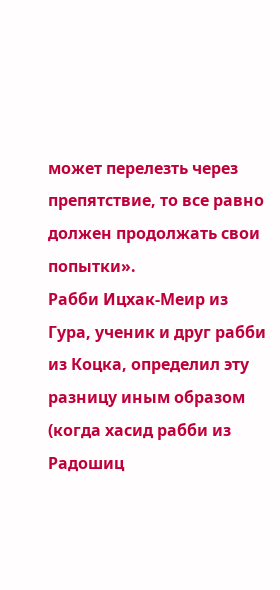может перелезть через препятствие, то все равно должен продолжать свои попытки».
Рабби Ицхак-Меир из Гура, ученик и друг рабби из Коцка, определил эту разницу иным образом (когда хасид рабби из Радошиц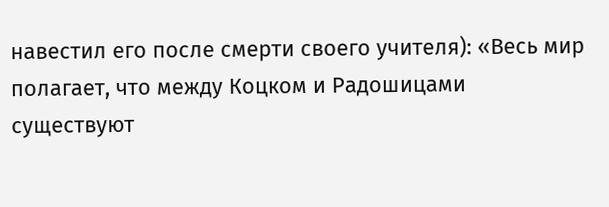навестил его после смерти своего учителя): «Весь мир полагает, что между Коцком и Радошицами существуют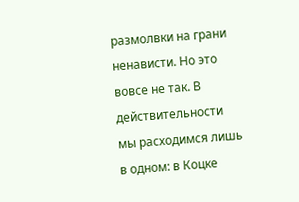размолвки на грани ненависти. Но это вовсе не так. В действительности мы расходимся лишь в одном: в Коцке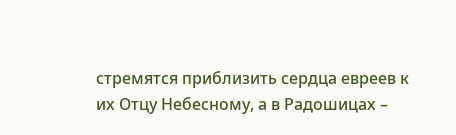стремятся приблизить сердца евреев к их Отцу Небесному, а в Радошицах –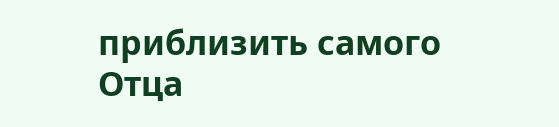приблизить самого Отца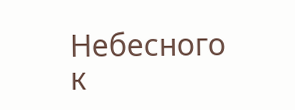Небесного к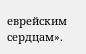еврейским сердцам».